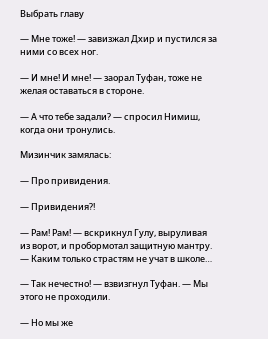Выбрать главу

— Мне тоже! — завизжал Дхир и пустился за ними со всех ног.

— И мне! И мне! — заорал Туфан, тоже не желая оставаться в стороне.

— А что тебе задали? — спросил Нимиш, когда они тронулись.

Мизинчик замялась:

— Про привидения.

— Привидения?!

— Рам! Рам! — вскрикнул Гулу, выруливая из ворот, и пробормотал защитную мантру. — Каким только страстям не учат в школе…

— Так нечестно! — взвизгнул Туфан. — Мы этого не проходили.

— Но мы же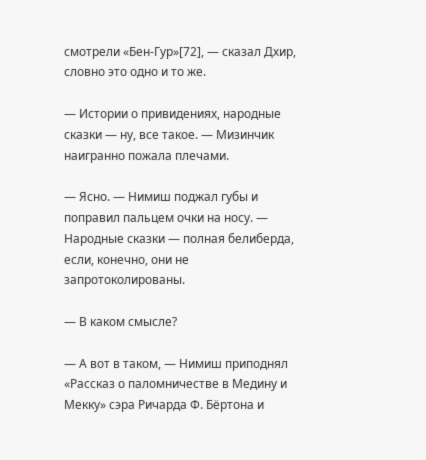смотрели «Бен-Гур»[72], — сказал Дхир, словно это одно и то же.

— Истории о привидениях, народные сказки — ну, все такое. — Мизинчик наигранно пожала плечами.

— Ясно. — Нимиш поджал губы и поправил пальцем очки на носу. — Народные сказки — полная белиберда, если, конечно, они не запротоколированы.

— В каком смысле?

— А вот в таком, — Нимиш приподнял «Рассказ о паломничестве в Медину и Мекку» сэра Ричарда Ф. Бёртона и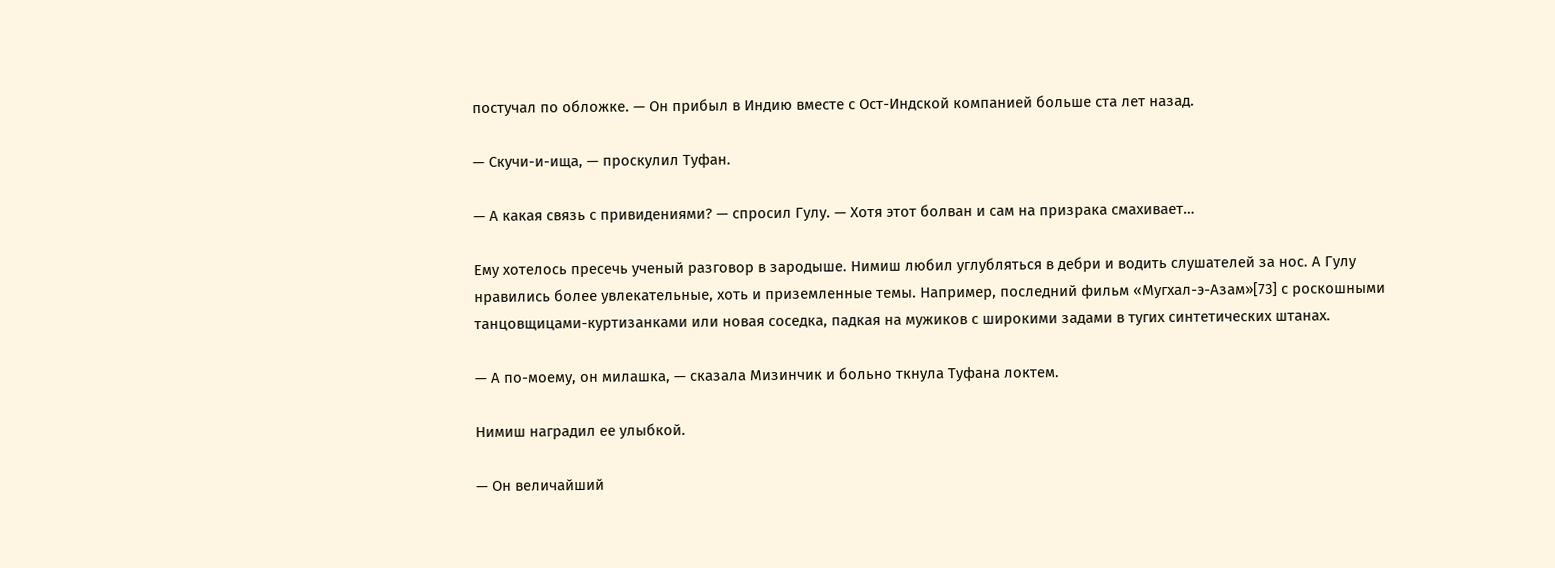постучал по обложке. — Он прибыл в Индию вместе с Ост-Индской компанией больше ста лет назад.

— Скучи-и-ища, — проскулил Туфан.

— А какая связь с привидениями? — спросил Гулу. — Хотя этот болван и сам на призрака смахивает…

Ему хотелось пресечь ученый разговор в зародыше. Нимиш любил углубляться в дебри и водить слушателей за нос. А Гулу нравились более увлекательные, хоть и приземленные темы. Например, последний фильм «Мугхал-э-Азам»[73] с роскошными танцовщицами-куртизанками или новая соседка, падкая на мужиков с широкими задами в тугих синтетических штанах.

— А по-моему, он милашка, — сказала Мизинчик и больно ткнула Туфана локтем.

Нимиш наградил ее улыбкой.

— Он величайший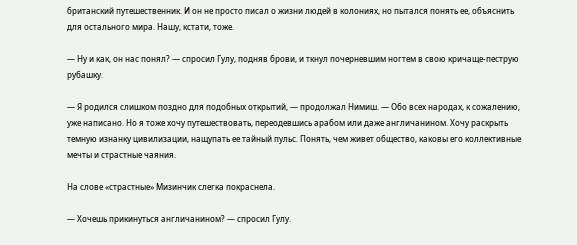британский путешественник. И он не просто писал о жизни людей в колониях, но пытался понять ее, объяснить для остального мира. Нашу, кстати, тоже.

— Ну и как, он нас понял? — спросил Гулу, подняв брови, и ткнул почерневшим ногтем в свою кричаще-пеструю рубашку.

— Я родился слишком поздно для подобных открытий, — продолжал Нимиш. — Обо всех народах, к сожалению, уже написано. Но я тоже хочу путешествовать, переодевшись арабом или даже англичанином. Хочу раскрыть темную изнанку цивилизации, нащупать ее тайный пульс. Понять, чем живет общество, каковы его коллективные мечты и страстные чаяния.

На слове «страстные» Мизинчик слегка покраснела.

— Хочешь прикинуться англичанином? — спросил Гулу.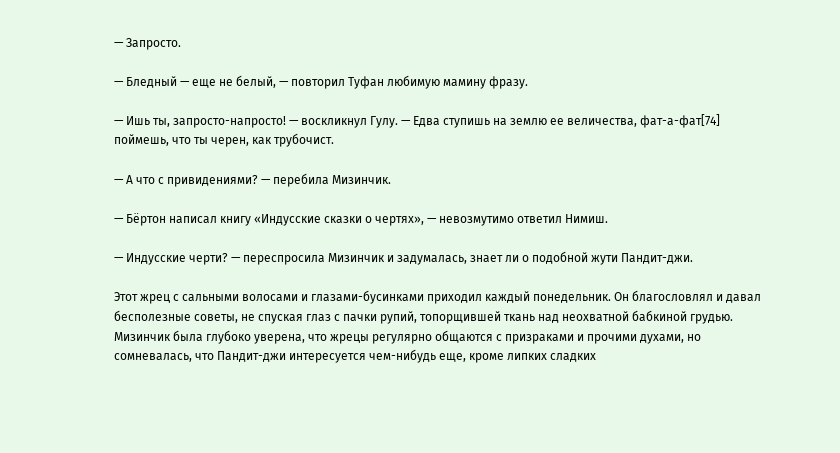— Запросто.

— Бледный — еще не белый, — повторил Туфан любимую мамину фразу.

— Ишь ты, запросто-напросто! — воскликнул Гулу. — Едва ступишь на землю ее величества, фат-а-фат[74] поймешь, что ты черен, как трубочист.

— А что с привидениями? — перебила Мизинчик.

— Бёртон написал книгу «Индусские сказки о чертях», — невозмутимо ответил Нимиш.

— Индусские черти? — переспросила Мизинчик и задумалась, знает ли о подобной жути Пандит-джи.

Этот жрец с сальными волосами и глазами-бусинками приходил каждый понедельник. Он благословлял и давал бесполезные советы, не спуская глаз с пачки рупий, топорщившей ткань над неохватной бабкиной грудью. Мизинчик была глубоко уверена, что жрецы регулярно общаются с призраками и прочими духами, но сомневалась, что Пандит-джи интересуется чем-нибудь еще, кроме липких сладких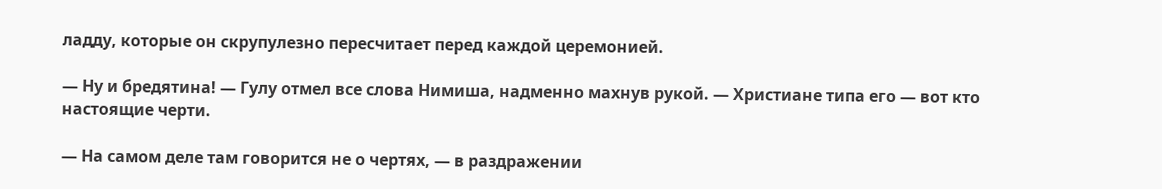ладду, которые он скрупулезно пересчитает перед каждой церемонией.

— Ну и бредятина! — Гулу отмел все слова Нимиша, надменно махнув рукой. — Христиане типа его — вот кто настоящие черти.

— На самом деле там говорится не о чертях, — в раздражении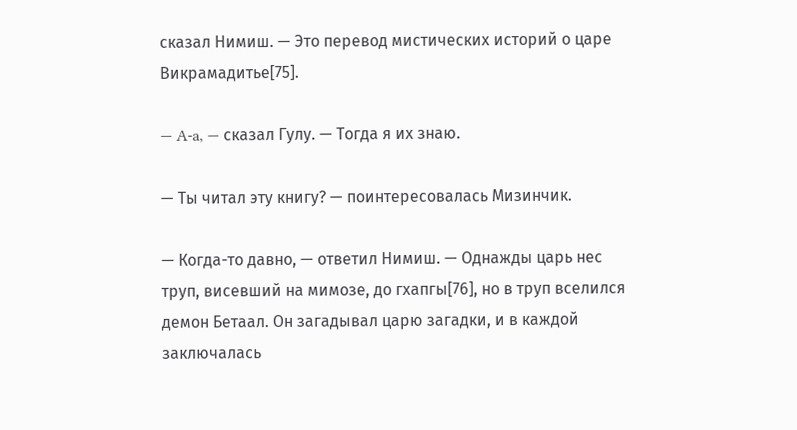сказал Нимиш. — Это перевод мистических историй о царе Викрамадитье[75].

— A-a, — сказал Гулу. — Тогда я их знаю.

— Ты читал эту книгу? — поинтересовалась Мизинчик.

— Когда-то давно, — ответил Нимиш. — Однажды царь нес труп, висевший на мимозе, до гхапгы[76], но в труп вселился демон Бетаал. Он загадывал царю загадки, и в каждой заключалась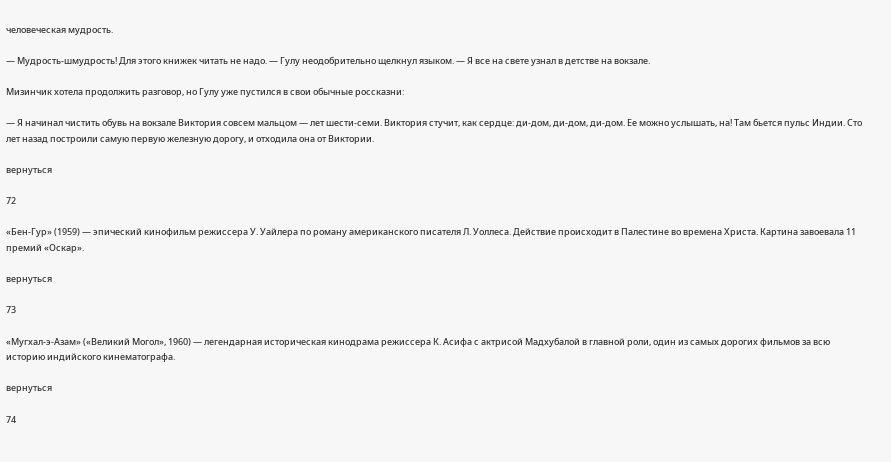человеческая мудрость.

— Мудрость-шмудрость! Для этого книжек читать не надо. — Гулу неодобрительно щелкнул языком. — Я все на свете узнал в детстве на вокзале.

Мизинчик хотела продолжить разговор, но Гулу уже пустился в свои обычные россказни:

— Я начинал чистить обувь на вокзале Виктория совсем мальцом — лет шести-семи. Виктория стучит, как сердце: ди-дом, ди-дом, ди-дом. Ее можно услышать, на! Там бьется пульс Индии. Сто лет назад построили самую первую железную дорогу, и отходила она от Виктории.

вернуться

72

«Бен-Гур» (1959) — эпический кинофильм режиссера У. Уайлера по роману американского писателя Л. Уоллеса. Действие происходит в Палестине во времена Христа. Картина завоевала 11 премий «Оскар».

вернуться

73

«Мугхал-э-Азам» («Великий Могол», 1960) — легендарная историческая кинодрама режиссера К. Асифа с актрисой Мадхубалой в главной роли, один из самых дорогих фильмов за всю историю индийского кинематографа.

вернуться

74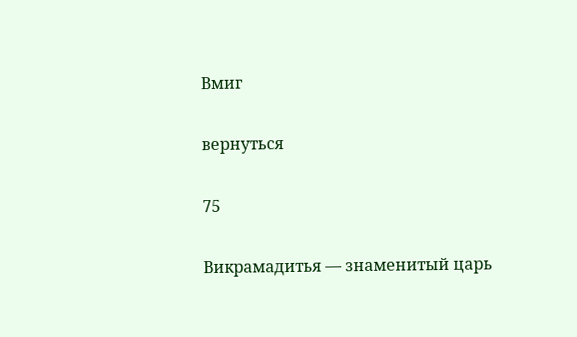Вмиг

вернуться

75

Викрамадитья — знаменитый царь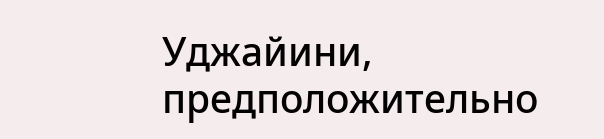Уджайини, предположительно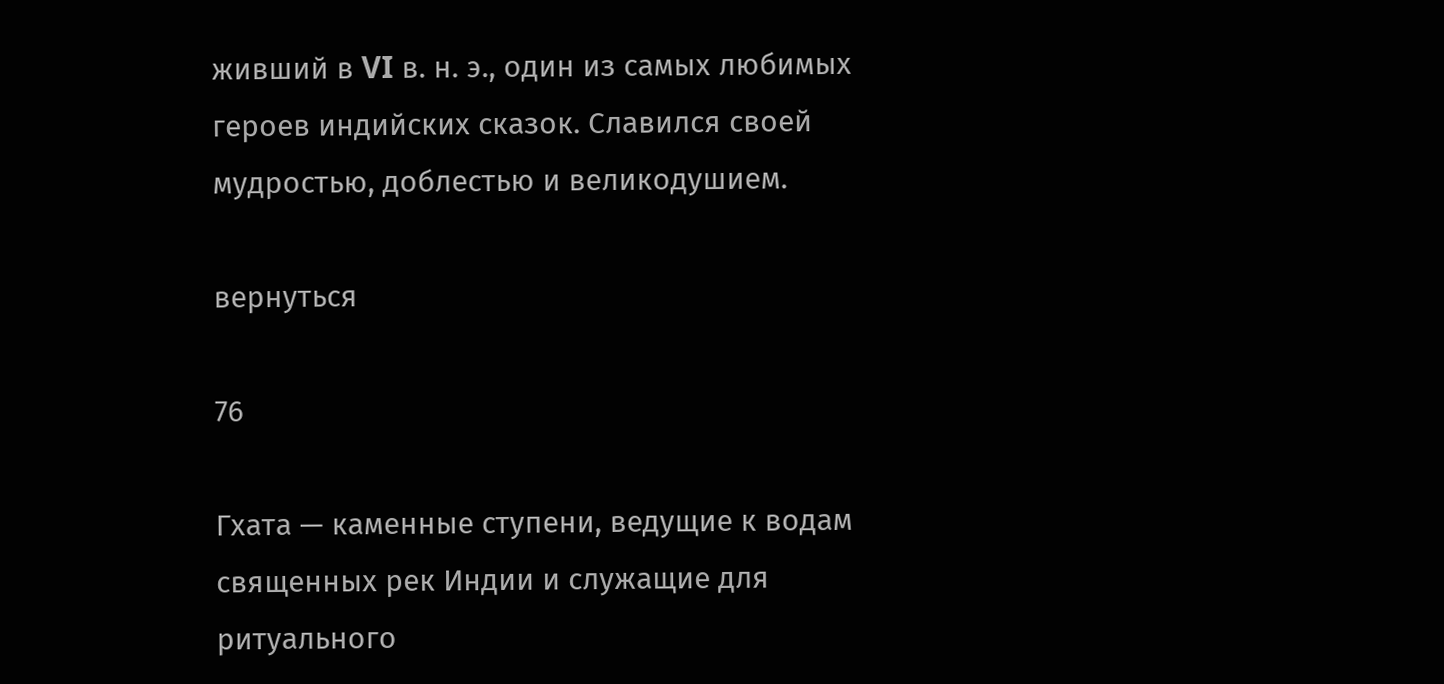живший в VI в. н. э., один из самых любимых героев индийских сказок. Славился своей мудростью, доблестью и великодушием.

вернуться

76

Гхата — каменные ступени, ведущие к водам священных рек Индии и служащие для ритуального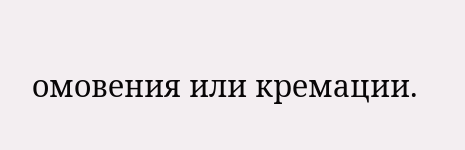омовения или кремации.